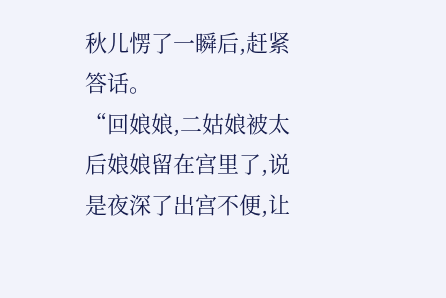秋儿愣了一瞬后,赶紧答话。
“回娘娘,二姑娘被太后娘娘留在宫里了,说是夜深了出宫不便,让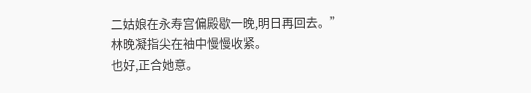二姑娘在永寿宫偏殿歇一晚,明日再回去。”
林晚凝指尖在袖中慢慢收紧。
也好,正合她意。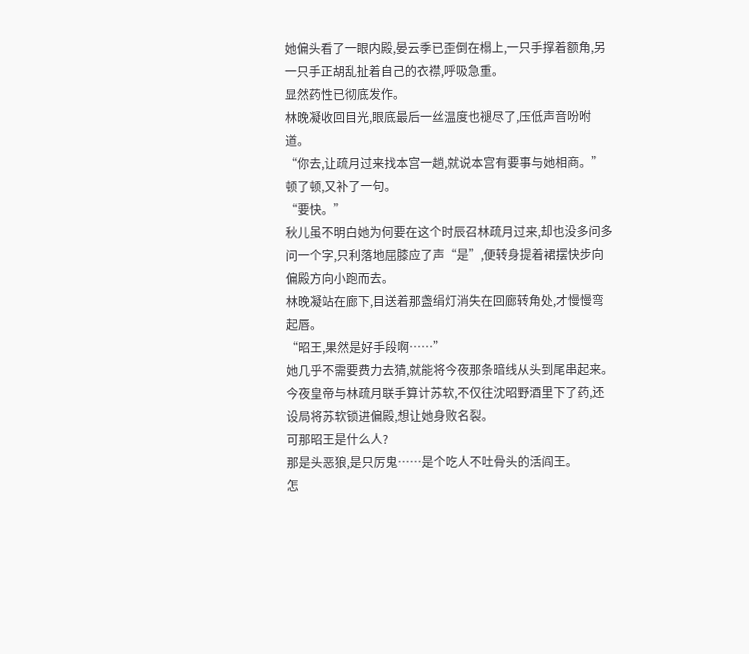她偏头看了一眼内殿,晏云季已歪倒在榻上,一只手撑着额角,另一只手正胡乱扯着自己的衣襟,呼吸急重。
显然药性已彻底发作。
林晚凝收回目光,眼底最后一丝温度也褪尽了,压低声音吩咐道。
“你去,让疏月过来找本宫一趟,就说本宫有要事与她相商。”
顿了顿,又补了一句。
“要快。”
秋儿虽不明白她为何要在这个时辰召林疏月过来,却也没多问多问一个字,只利落地屈膝应了声“是”,便转身提着裙摆快步向偏殿方向小跑而去。
林晚凝站在廊下,目送着那盏绢灯消失在回廊转角处,才慢慢弯起唇。
“昭王,果然是好手段啊……”
她几乎不需要费力去猜,就能将今夜那条暗线从头到尾串起来。
今夜皇帝与林疏月联手算计苏软,不仅往沈昭野酒里下了药,还设局将苏软锁进偏殿,想让她身败名裂。
可那昭王是什么人?
那是头恶狼,是只厉鬼……是个吃人不吐骨头的活阎王。
怎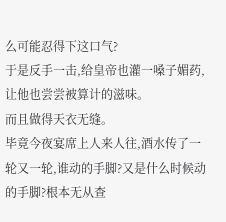么可能忍得下这口气?
于是反手一击,给皇帝也灌一嗓子媚药,让他也尝尝被算计的滋味。
而且做得天衣无缝。
毕竟今夜宴席上人来人往,酒水传了一轮又一轮,谁动的手脚?又是什么时候动的手脚?根本无从查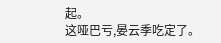起。
这哑巴亏,晏云季吃定了。